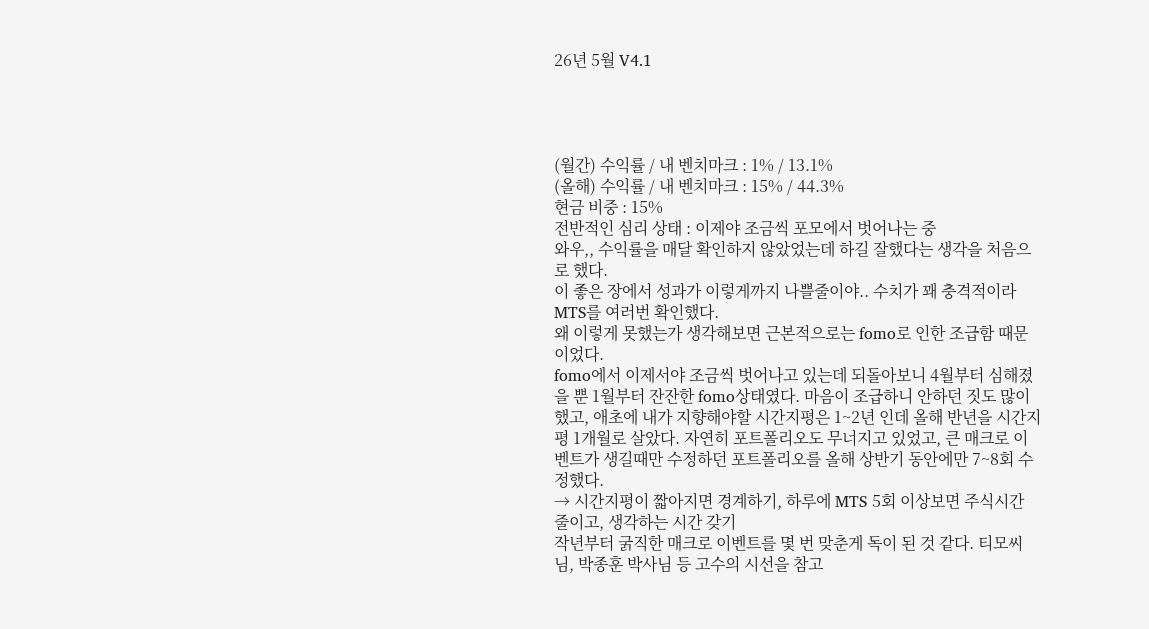26년 5월 V4.1




(월간) 수익률 / 내 벤치마크 : 1% / 13.1%
(올해) 수익률 / 내 벤치마크 : 15% / 44.3%
현금 비중 : 15%
전반적인 심리 상태 : 이제야 조금씩 포모에서 벗어나는 중
와우,, 수익률을 매달 확인하지 않았었는데 하길 잘했다는 생각을 처음으로 했다.
이 좋은 장에서 성과가 이렇게까지 나쁠줄이야.. 수치가 꽤 충격적이라 MTS를 여러번 확인했다.
왜 이렇게 못했는가 생각해보면 근본적으로는 fomo로 인한 조급함 때문이었다.
fomo에서 이제서야 조금씩 벗어나고 있는데 되돌아보니 4월부터 심해졌을 뿐 1월부터 잔잔한 fomo상태였다. 마음이 조급하니 안하던 짓도 많이 했고, 애초에 내가 지향해야할 시간지평은 1~2년 인데 올해 반년을 시간지평 1개월로 살았다. 자연히 포트폴리오도 무너지고 있었고, 큰 매크로 이벤트가 생길때만 수정하던 포트폴리오를 올해 상반기 동안에만 7~8회 수정했다.
→ 시간지평이 짧아지면 경계하기, 하루에 MTS 5회 이상보면 주식시간 줄이고, 생각하는 시간 갖기
작년부터 굵직한 매크로 이벤트를 몇 번 맞춘게 독이 된 것 같다. 티모씨님, 박종훈 박사님 등 고수의 시선을 참고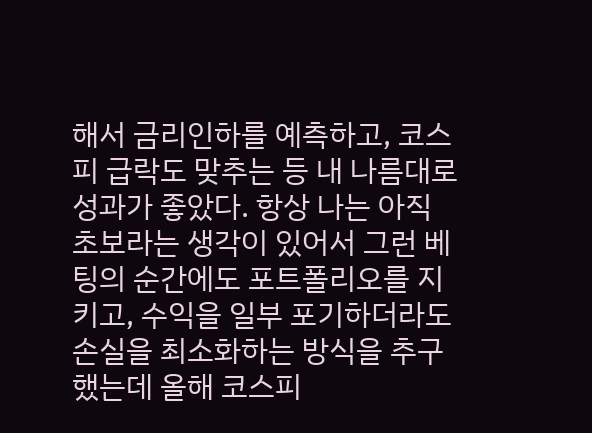해서 금리인하를 예측하고, 코스피 급락도 맞추는 등 내 나름대로 성과가 좋았다. 항상 나는 아직 초보라는 생각이 있어서 그런 베팅의 순간에도 포트폴리오를 지키고, 수익을 일부 포기하더라도 손실을 최소화하는 방식을 추구했는데 올해 코스피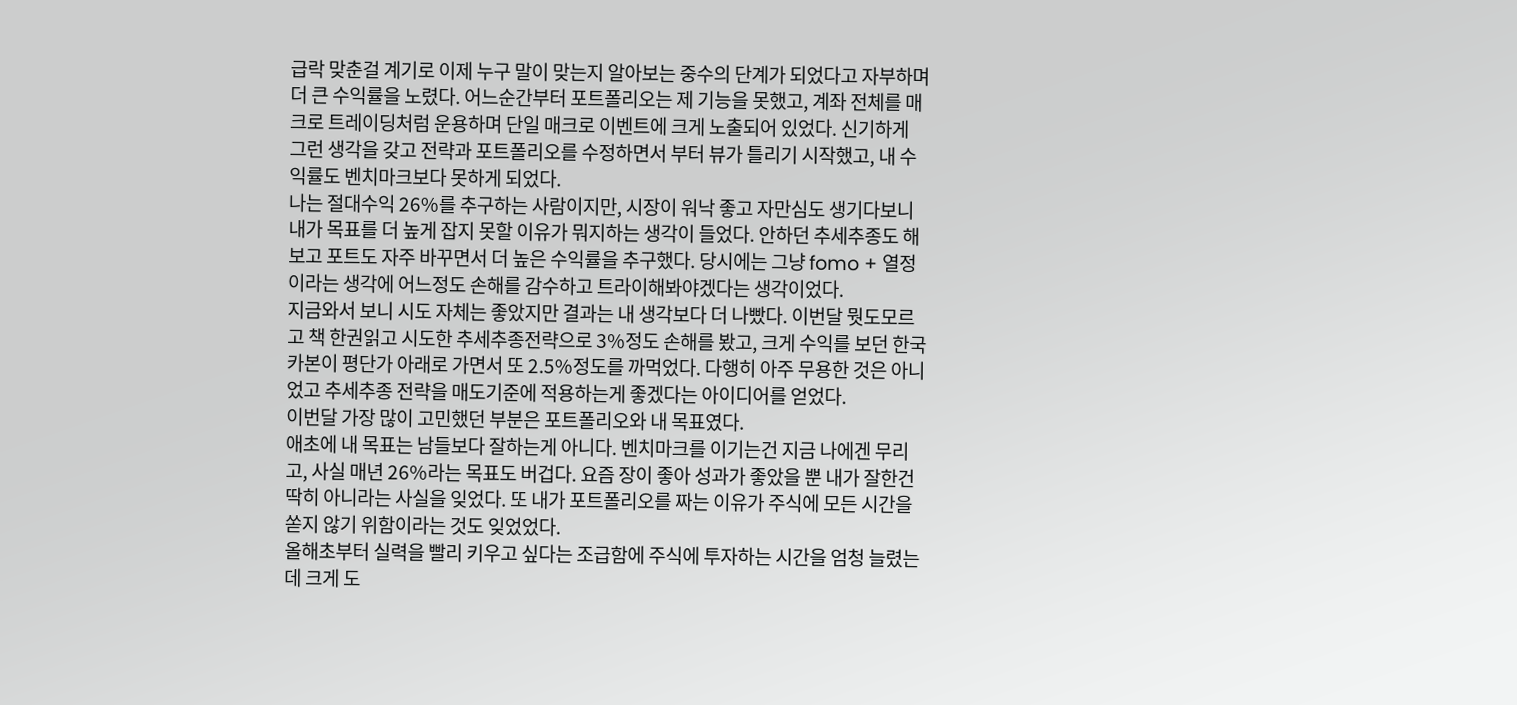급락 맞춘걸 계기로 이제 누구 말이 맞는지 알아보는 중수의 단계가 되었다고 자부하며 더 큰 수익률을 노렸다. 어느순간부터 포트폴리오는 제 기능을 못했고, 계좌 전체를 매크로 트레이딩처럼 운용하며 단일 매크로 이벤트에 크게 노출되어 있었다. 신기하게 그런 생각을 갖고 전략과 포트폴리오를 수정하면서 부터 뷰가 틀리기 시작했고, 내 수익률도 벤치마크보다 못하게 되었다.
나는 절대수익 26%를 추구하는 사람이지만, 시장이 워낙 좋고 자만심도 생기다보니 내가 목표를 더 높게 잡지 못할 이유가 뭐지하는 생각이 들었다. 안하던 추세추종도 해보고 포트도 자주 바꾸면서 더 높은 수익률을 추구했다. 당시에는 그냥 fomo + 열정이라는 생각에 어느정도 손해를 감수하고 트라이해봐야겠다는 생각이었다.
지금와서 보니 시도 자체는 좋았지만 결과는 내 생각보다 더 나빴다. 이번달 뭣도모르고 책 한권읽고 시도한 추세추종전략으로 3%정도 손해를 봤고, 크게 수익를 보던 한국카본이 평단가 아래로 가면서 또 2.5%정도를 까먹었다. 다행히 아주 무용한 것은 아니었고 추세추종 전략을 매도기준에 적용하는게 좋겠다는 아이디어를 얻었다.
이번달 가장 많이 고민했던 부분은 포트폴리오와 내 목표였다.
애초에 내 목표는 남들보다 잘하는게 아니다. 벤치마크를 이기는건 지금 나에겐 무리고, 사실 매년 26%라는 목표도 버겁다. 요즘 장이 좋아 성과가 좋았을 뿐 내가 잘한건 딱히 아니라는 사실을 잊었다. 또 내가 포트폴리오를 짜는 이유가 주식에 모든 시간을 쏟지 않기 위함이라는 것도 잊었었다.
올해초부터 실력을 빨리 키우고 싶다는 조급함에 주식에 투자하는 시간을 엄청 늘렸는데 크게 도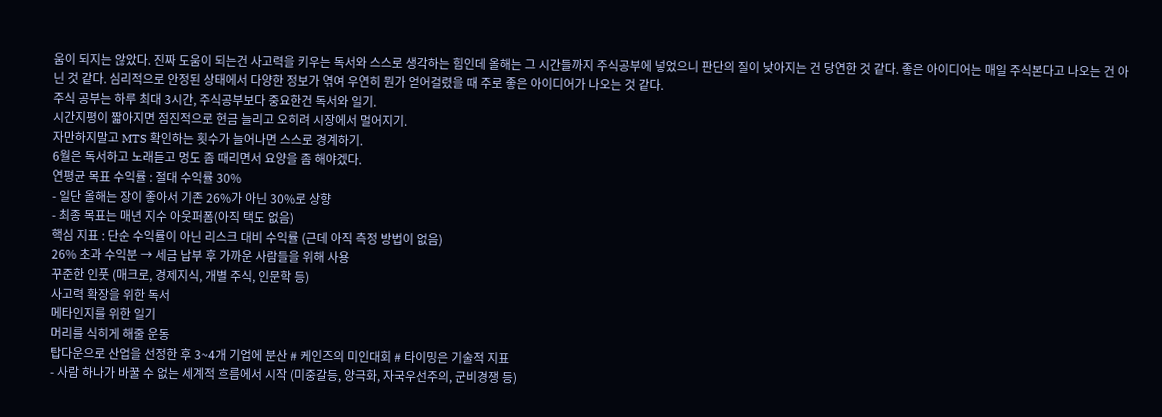움이 되지는 않았다. 진짜 도움이 되는건 사고력을 키우는 독서와 스스로 생각하는 힘인데 올해는 그 시간들까지 주식공부에 넣었으니 판단의 질이 낮아지는 건 당연한 것 같다. 좋은 아이디어는 매일 주식본다고 나오는 건 아닌 것 같다. 심리적으로 안정된 상태에서 다양한 정보가 엮여 우연히 뭔가 얻어걸렸을 때 주로 좋은 아이디어가 나오는 것 같다.
주식 공부는 하루 최대 3시간, 주식공부보다 중요한건 독서와 일기.
시간지평이 짧아지면 점진적으로 현금 늘리고 오히려 시장에서 멀어지기.
자만하지말고 MTS 확인하는 횟수가 늘어나면 스스로 경계하기.
6월은 독서하고 노래듣고 멍도 좀 때리면서 요양을 좀 해야겠다.
연평균 목표 수익률 : 절대 수익률 30%
- 일단 올해는 장이 좋아서 기존 26%가 아닌 30%로 상향
- 최종 목표는 매년 지수 아웃퍼폼(아직 택도 없음)
핵심 지표 : 단순 수익률이 아닌 리스크 대비 수익률 (근데 아직 측정 방법이 없음)
26% 초과 수익분 → 세금 납부 후 가까운 사람들을 위해 사용
꾸준한 인풋 (매크로, 경제지식, 개별 주식, 인문학 등)
사고력 확장을 위한 독서
메타인지를 위한 일기
머리를 식히게 해줄 운동
탑다운으로 산업을 선정한 후 3~4개 기업에 분산 # 케인즈의 미인대회 # 타이밍은 기술적 지표
- 사람 하나가 바꿀 수 없는 세계적 흐름에서 시작 (미중갈등, 양극화, 자국우선주의, 군비경쟁 등)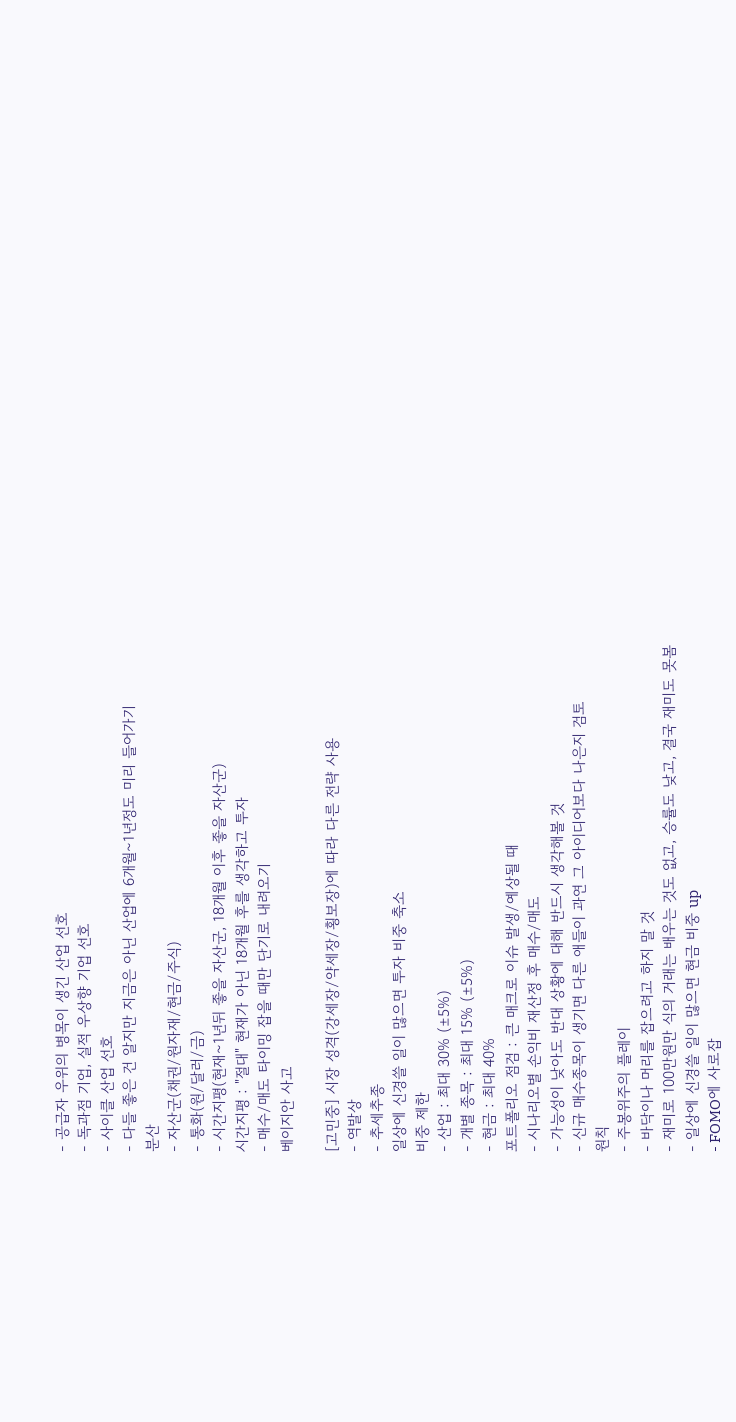- 공급자 우위의 병목이 생긴 산업 선호
- 독과점 기업, 실적 우상향 기업 선호
- 사이클 산업 선호
- 다들 좋은 건 알지만 지금은 아닌 산업에 6개월~1년정도 미리 들어가기
분산
- 자산군(채권/원자재/현금/주식)
- 통화(원/달러/금)
- 시간지평(현재~1년뒤 좋을 자산군, 18개월 이후 좋을 자산군)
시간지평 : "절대" 현재가 아닌 18개월 후를 생각하고 투자
- 매수/매도 타이밍 잡을 때만 단기로 내려오기
베이지안 사고

[고민중] 시장 성격(강세장/약세장/횡보장)에 따라 다른 전략 사용
- 역발상
- 추세추종
일상에 신경쓸 일이 많으면 투자 비중 축소
비중 제한
- 산업 : 최대 30% (±5%)
- 개별 종목 : 최대 15% (±5%)
- 현금 : 최대 40%
포트폴리오 점검 : 큰 매크로 이슈 발생/예상될 때
- 시나리오별 손익비 재산정 후 매수/매도
- 가능성이 낮아도 반대 상황에 대해 반드시 생각해볼 것
- 신규 매수종목이 생기면 다른 애들이 과연 그 아이디어보다 나은지 검토
원칙
- 주봉위주의 플레이
- 바닥이나 머리를 잡으려고 하지 말 것
- 재미로 100만원만 식의 거래는 배우는 것도 없고, 승률도 낮고, 결국 재미도 못봄
- 일상에 신경쓸 일이 많으면 현금 비중 up
- FOMO에 사로잡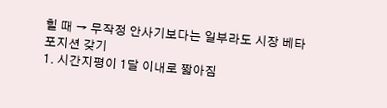힐 때 → 무작정 안사기보다는 일부라도 시장 베타 포지션 갖기
1. 시간지평이 1달 이내로 짧아짐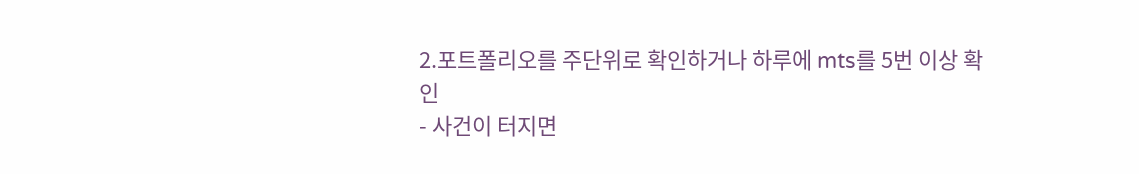2.포트폴리오를 주단위로 확인하거나 하루에 mts를 5번 이상 확인
- 사건이 터지면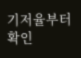기저율부터 확인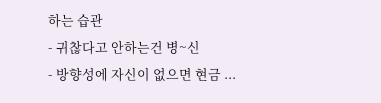하는 습관
- 귀찮다고 안하는건 병~신
- 방향성에 자신이 없으면 현금 ...